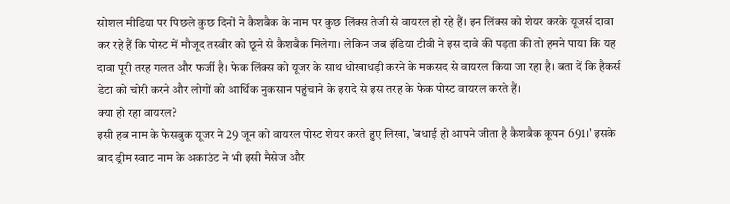सोशल मीडिया पर पिछले कुछ दिनों ने कैशबैक के नाम पर कुछ लिंक्स तेजी से वायरल हो रहे हैं। इन लिंक्स को शेयर करके यूजर्स दावा कर रहे हैं कि पोस्ट में मौजूद तस्वीर को छूने से कैशबैक मिलेगा। लेकिन जब इंडिया टीवी ने इस दावे की पड़ता की तो हमने पाया कि यह दावा पूरी तरह गलत और फर्जी है। फेक लिंक्स को यूजर के साथ धोखाधड़ी करने के मकसद से वायरल किया जा रहा है। बता दें कि हैकर्स डेटा को चोरी करने और लोगों को आर्थिक नुकसान पहुंचाने के इरादे से इस तरह के फेक पोस्ट वायरल करते हैं।
क्या हो रहा वायरल?
इसी हब नाम के फेसबुक यूजर ने 29 जून को वायरल पोस्ट शेयर करते हुए लिखा, 'बधाई हो आपने जीता है कैशबैक कूपन 691।' इसके बाद ड्रीम स्वाट नाम के अकाउंट ने भी इसी मैसेज और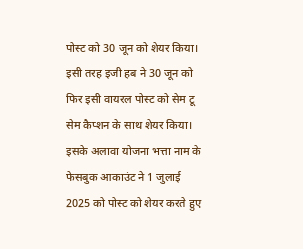पोस्ट को 30 जून को शेयर किया। इसी तरह इजी हब ने 30 जून को फिर इसी वायरल पोस्ट को सेम टू सेम कैप्शन के साथ शेयर किया। इसके अलावा योजना भत्ता नाम के फेसबुक आकाउंट ने 1 जुलाई 2025 को पोस्ट को शेयर करते हुए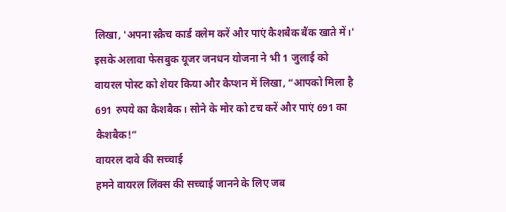लिखा, 'अपना स्क्रैच कार्ड क्लेम करें और पाएं कैशबैक बैंक खाते में।' इसके अलावा फेसबुक यूजर जनधन योजना ने भी 1 जुलाई को वायरल पोस्ट को शेयर किया और कैप्शन में लिखा, “आपको मिला है 691 रुपये का कैशबैक। सोने के मोर को टच करें और पाएं 691 का कैशबैक!”
वायरल दावे की सच्चाई
हमने वायरल लिंक्स की सच्चाई जानने के लिए जब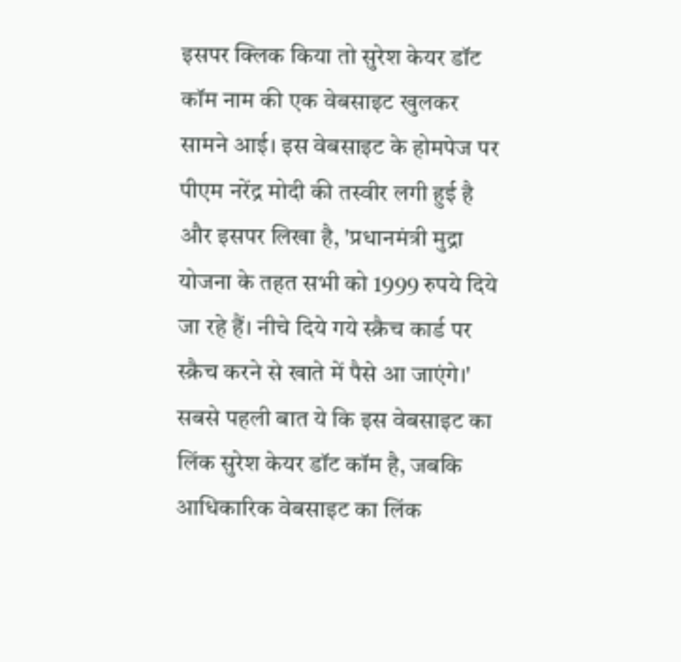इसपर क्लिक किया तो सुरेश केयर डॉट कॉम नाम की एक वेबसाइट खुलकर सामने आई। इस वेबसाइट के होमपेज पर पीएम नरेंद्र मोदी की तस्वीर लगी हुई है और इसपर लिखा है, 'प्रधानमंत्री मुद्रा योजना के तहत सभी को 1999 रुपये दिये जा रहे हैं। नीचे दिये गये स्क्रैच कार्ड पर स्क्रैच करने से खाते में पैसे आ जाएंगे।' सबसे पहली बात ये कि इस वेबसाइट का लिंक सुरेश केयर डॉट कॉम है, जबकि आधिकारिक वेबसाइट का लिंक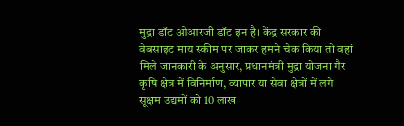मुद्रा डॉट ओआरजी डॉट इन है। केंद्र सरकार की वेबसाइट माय स्कीम पर जाकर हमने चेक किया तो वहां मिले जानकारी के अनुसार, प्रधानमंत्री मुद्रा योजना गैर कृषि क्षेत्र में विनिर्माण, व्यापार या सेवा क्षेत्रों में लगे सूक्षम उद्यमों को 10 लाख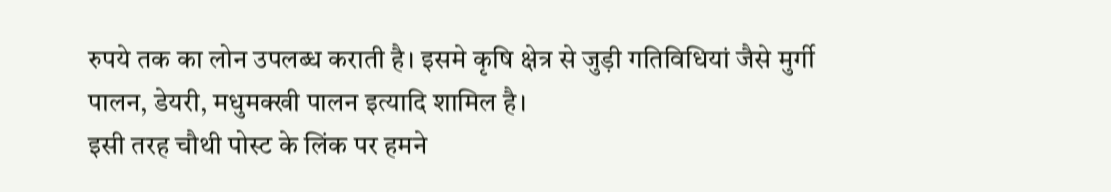रुपये तक का लोन उपलब्ध कराती है। इसमे कृषि क्षेत्र से जुड़ी गतिविधियां जैसे मुर्गी पालन, डेयरी, मधुमक्खी पालन इत्यादि शामिल है।
इसी तरह चौथी पोस्ट के लिंक पर हमने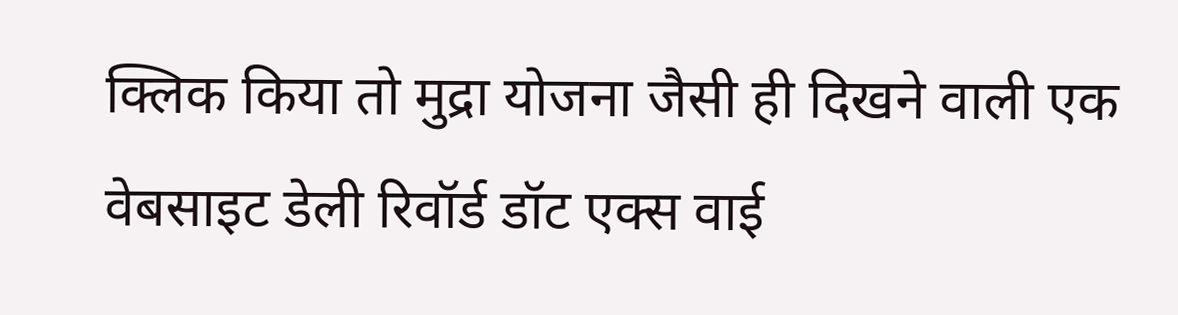क्लिक किया तो मुद्रा योजना जैसी ही दिखने वाली एक वेबसाइट डेली रिवॉर्ड डॉट एक्स वाई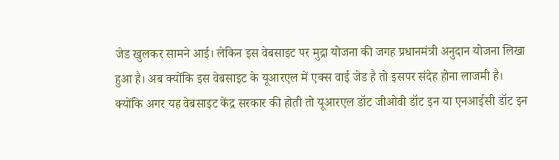जेड खुलकर सामने आई। लेकिन इस वेबसाइट पर मुद्रा योजना की जगह प्रधानमंत्री अनुदान योजना लिखा हुआ है। अब क्योंकि इस वेबसाइट के यूआरएल में एक्स वाई जेड है तो इसपर संदेह होना लाजमी है। क्योंकि अगर यह वेबसाइट केंद्र सरकार की होती तो यूआरएल डॉट जीओवी डॉट इन या एनआईसी डॉट इन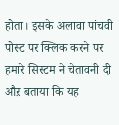होता। इसके अलावा पांचवी पोस्ट पर क्लिक करने पर हमारे सिस्टम ने चेतावनी दी औऱ बताया कि यह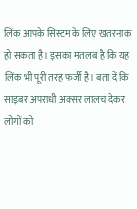लिंक आपके सिस्टम के लिए खतरनाक हो सकता है। इसका मतलब है कि यह लिंक भी पूरी तरह फर्जी है। बता दें कि साइबर अपराधी अक्सर लालच देकर लोगों को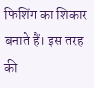फिशिंग का शिकार बनाते हैं। इस तरह की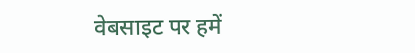वेबसाइट पर हमें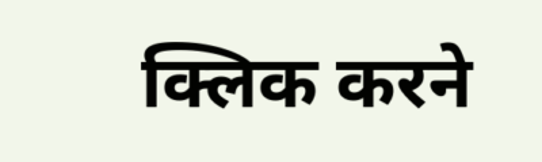क्लिक करने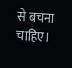से बचना चाहिए।